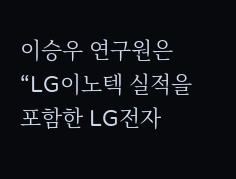이승우 연구원은 “LG이노텍 실적을 포함한 LG전자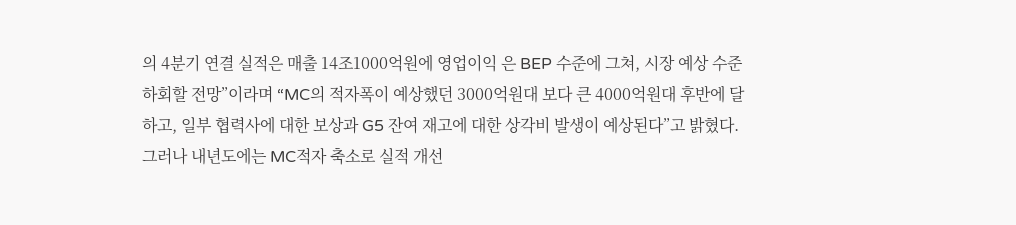의 4분기 연결 실적은 매출 14조1000억원에 영업이익 은 BEP 수준에 그쳐, 시장 예상 수준 하회할 전망”이라며 “MC의 적자폭이 예상했던 3000억원대 보다 큰 4000억원대 후반에 달하고, 일부 협력사에 대한 보상과 G5 잔여 재고에 대한 상각비 발생이 예상된다”고 밝혔다.
그러나 내년도에는 MC적자 축소로 실적 개선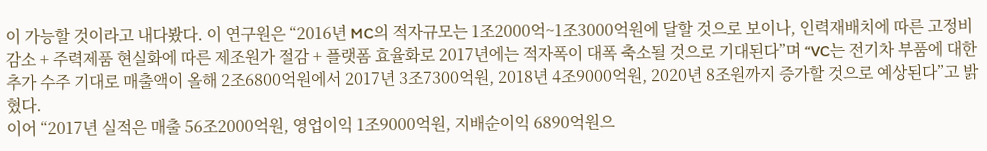이 가능할 것이라고 내다봤다. 이 연구원은 “2016년 MC의 적자규모는 1조2000억~1조3000억원에 달할 것으로 보이나, 인력재배치에 따른 고정비 감소 + 주력제품 현실화에 따른 제조원가 절감 + 플랫폼 효율화로 2017년에는 적자폭이 대폭 축소될 것으로 기대된다”며 “VC는 전기차 부품에 대한 추가 수주 기대로 매출액이 올해 2조6800억원에서 2017년 3조7300억원, 2018년 4조9000억원, 2020년 8조원까지 증가할 것으로 예상된다”고 밝혔다.
이어 “2017년 실적은 매출 56조2000억원, 영업이익 1조9000억원, 지배순이익 6890억원으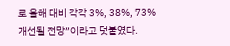로 올해 대비 각각 3%, 38%, 73% 개선될 전망”이라고 덧붙였다.